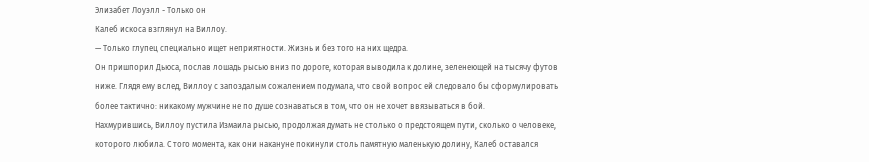Элизабет Лоуэлл - Только он
Калеб искоса взглянул на Виллоу.
— Только глупец специально ищет неприятности. Жизнь и без того на них щедра.
Он пришпорил Дьюса, послав лошадь рысью вниз по дороге, которая выводила к долине, зеленеющей на тысячу футов ниже. Глядя ему вслед, Виллоу с запоздалым сожалением подумала, что свой вопрос ей следовало бы сформулировать более тактично: никакому мужчине не по душе сознаваться в том, что он не хочет ввязываться в бой.
Нахмурившись, Виллоу пустила Измаила рысью, продолжая думать не столько о предстоящем пути, сколько о человеке, которого любила. С того момента, как они накануне покинули столь памятную маленькую долину, Калеб оставался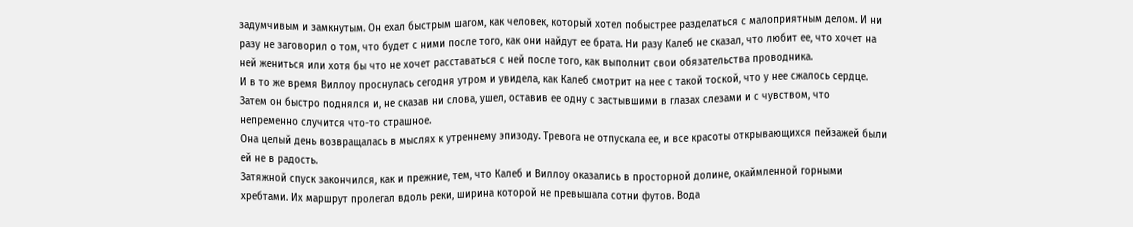задумчивым и замкнутым. Он ехал быстрым шагом, как человек, который хотел побыстрее разделаться с малоприятным делом. И ни разу не заговорил о том, что будет с ними после того, как они найдут ее брата. Ни разу Калеб не сказал, что любит ее, что хочет на ней жениться или хотя бы что не хочет расставаться с ней после того, как выполнит свои обязательства проводника.
И в то же время Виллоу проснулась сегодня утром и увидела, как Калеб смотрит на нее с такой тоской, что у нее сжалось сердце. Затем он быстро поднялся и, не сказав ни слова, ушел, оставив ее одну с застывшими в глазах слезами и с чувством, что непременно случится что-то страшное.
Она целый день возвращалась в мыслях к утреннему эпизоду. Тревога не отпускала ее, и все красоты открывающихся пейзажей были ей не в радость.
Затяжной спуск закончился, как и прежние, тем, что Калеб и Виллоу оказались в просторной долине, окаймленной горными хребтами. Их маршрут пролегал вдоль реки, ширина которой не превышала сотни футов. Вода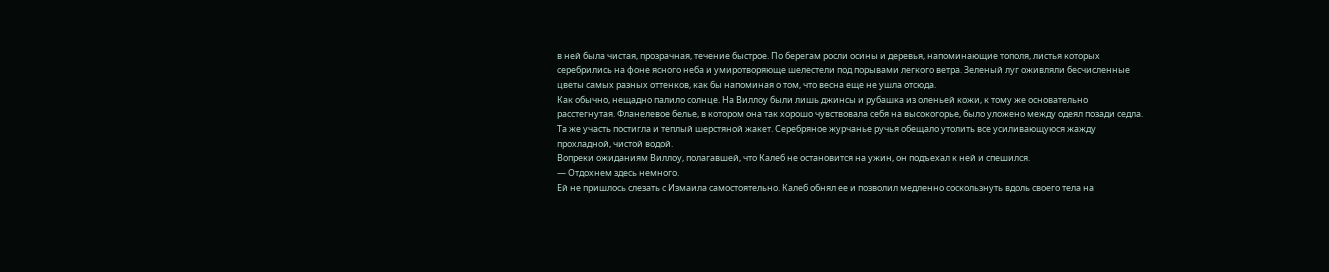в ней была чистая, прозрачная, течение быстрое. По берегам росли осины и деревья, напоминающие тополя, листья которых серебрились на фоне ясного неба и умиротворяюще шелестели под порывами легкого ветра. Зеленый луг оживляли бесчисленные цветы самых разных оттенков, как бы напоминая о том, что весна еще не ушла отсюда.
Как обычно, нещадно палило солнце. На Виллоу были лишь джинсы и рубашка из оленьей кожи, к тому же основательно расстегнутая. Фланелевое белье, в котором она так хорошо чувствовала себя на высокогорье, было уложено между одеял позади седла. Та же участь постигла и теплый шерстяной жакет. Серебряное журчанье ручья обещало утолить все усиливающуюся жажду прохладной, чистой водой.
Вопреки ожиданиям Виллоу, полагавшей, что Калеб не остановится на ужин, он подъехал к ней и спешился.
— Отдохнем здесь немного.
Ей не пришлось слезать с Измаила самостоятельно. Калеб обнял ее и позволил медленно соскользнуть вдоль своего тела на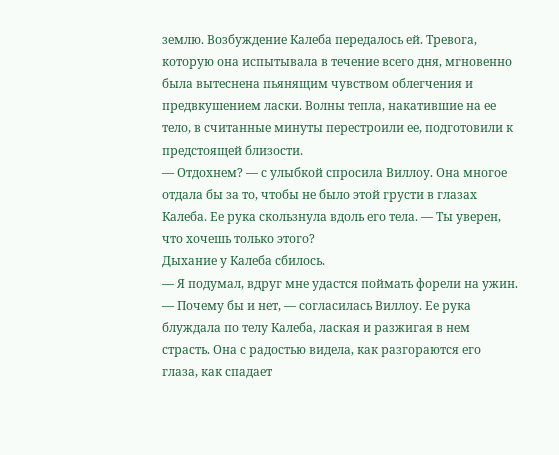землю. Возбуждение Калеба передалось ей. Тревога, которую она испытывала в течение всего дня, мгновенно была вытеснена пьянящим чувством облегчения и предвкушением ласки. Волны тепла, накатившие на ее тело, в считанные минуты перестроили ее, подготовили к предстоящей близости.
— Отдохнем? — с улыбкой спросила Виллоу. Она многое отдала бы за то, чтобы не было этой грусти в глазах Калеба. Ее рука скользнула вдоль его тела. — Ты уверен, что хочешь только этого?
Дыхание у Калеба сбилось.
— Я подумал, вдруг мне удастся поймать форели на ужин.
— Почему бы и нет, — согласилась Виллоу. Ее рука блуждала по телу Калеба, лаская и разжигая в нем страсть. Она с радостью видела, как разгораются его глаза, как спадает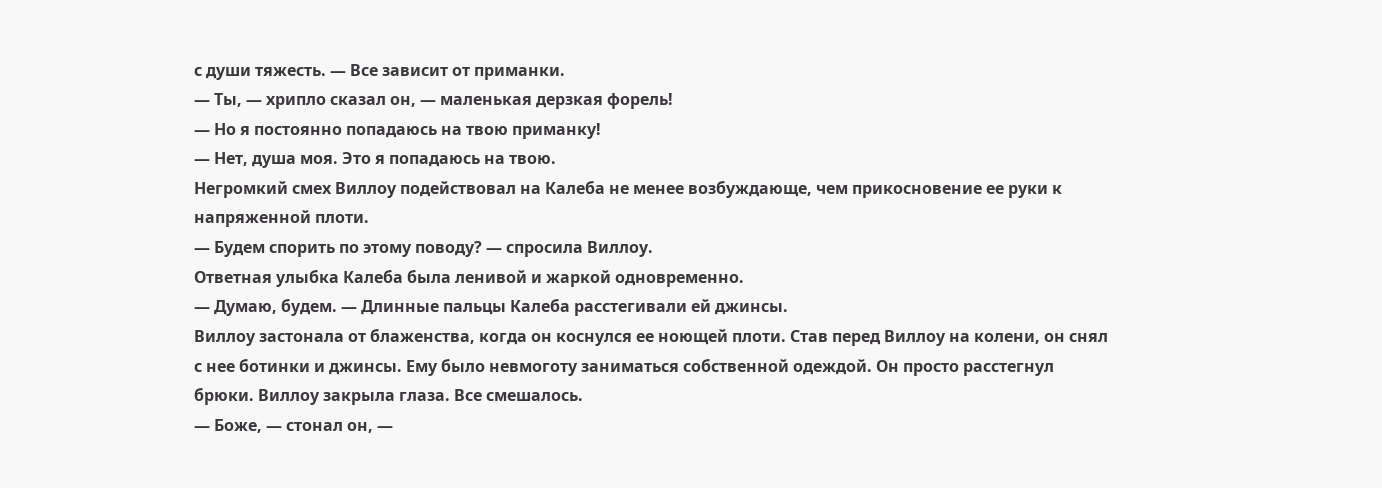с души тяжесть. — Все зависит от приманки.
— Ты, — хрипло сказал он, — маленькая дерзкая форель!
— Но я постоянно попадаюсь на твою приманку!
— Нет, душа моя. Это я попадаюсь на твою.
Негромкий смех Виллоу подействовал на Калеба не менее возбуждающе, чем прикосновение ее руки к напряженной плоти.
— Будем спорить по этому поводу? — спросила Виллоу.
Ответная улыбка Калеба была ленивой и жаркой одновременно.
— Думаю, будем. — Длинные пальцы Калеба расстегивали ей джинсы.
Виллоу застонала от блаженства, когда он коснулся ее ноющей плоти. Став перед Виллоу на колени, он снял с нее ботинки и джинсы. Ему было невмоготу заниматься собственной одеждой. Он просто расстегнул брюки. Виллоу закрыла глаза. Все смешалось.
— Боже, — стонал он, —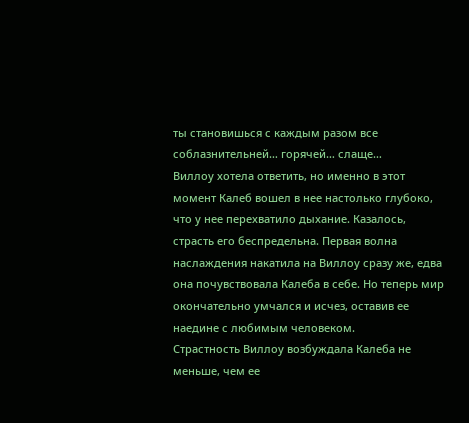ты становишься с каждым разом все соблазнительней… горячей… слаще…
Виллоу хотела ответить, но именно в этот момент Калеб вошел в нее настолько глубоко, что у нее перехватило дыхание. Казалось, страсть его беспредельна. Первая волна наслаждения накатила на Виллоу сразу же, едва она почувствовала Калеба в себе. Но теперь мир окончательно умчался и исчез, оставив ее наедине с любимым человеком.
Страстность Виллоу возбуждала Калеба не меньше, чем ее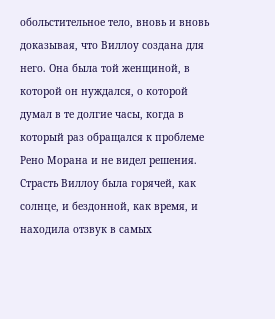обольстительное тело, вновь и вновь доказывая, что Виллоу создана для него. Она была той женщиной, в которой он нуждался, о которой думал в те долгие часы, когда в который раз обращался к проблеме Рено Морана и не видел решения. Страсть Виллоу была горячей, как солнце, и бездонной, как время, и находила отзвук в самых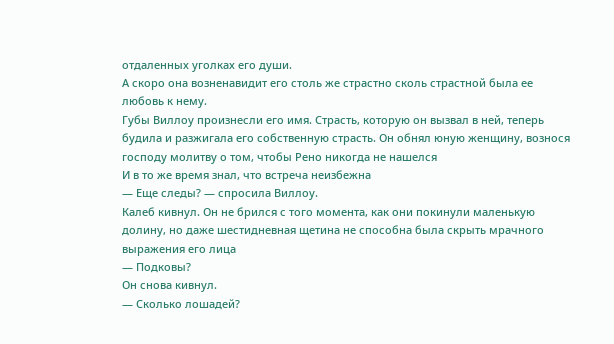отдаленных уголках его души.
А скоро она возненавидит его столь же страстно сколь страстной была ее любовь к нему.
Губы Виллоу произнесли его имя. Страсть, которую он вызвал в ней, теперь будила и разжигала его собственную страсть. Он обнял юную женщину, вознося господу молитву о том, чтобы Рено никогда не нашелся
И в то же время знал, что встреча неизбежна
— Еще следы? — спросила Виллоу.
Калеб кивнул. Он не брился с того момента, как они покинули маленькую долину, но даже шестидневная щетина не способна была скрыть мрачного выражения его лица
— Подковы?
Он снова кивнул.
— Сколько лошадей?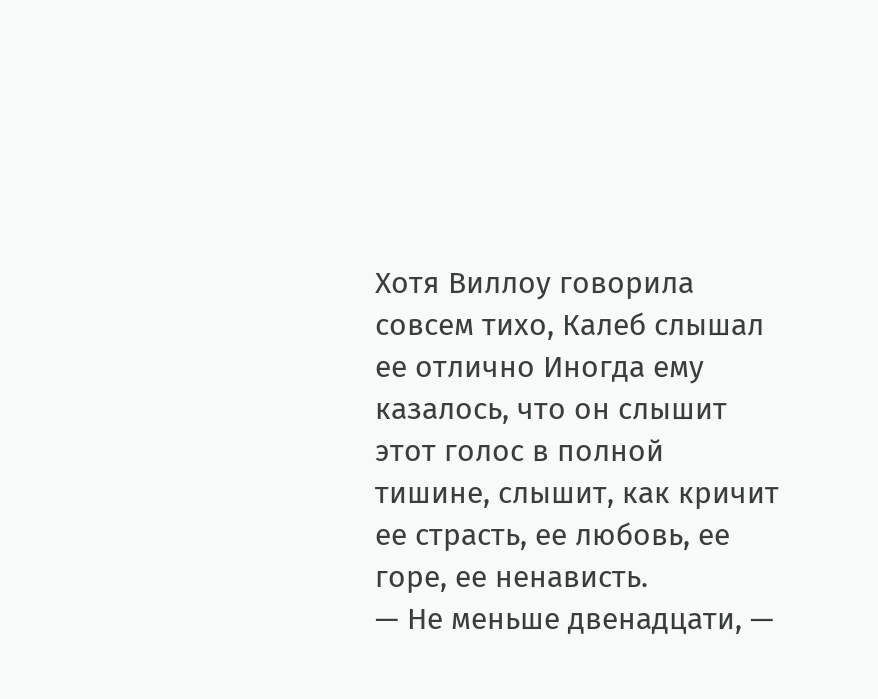Хотя Виллоу говорила совсем тихо, Калеб слышал ее отлично Иногда ему казалось, что он слышит этот голос в полной тишине, слышит, как кричит ее страсть, ее любовь, ее горе, ее ненависть.
— Не меньше двенадцати, —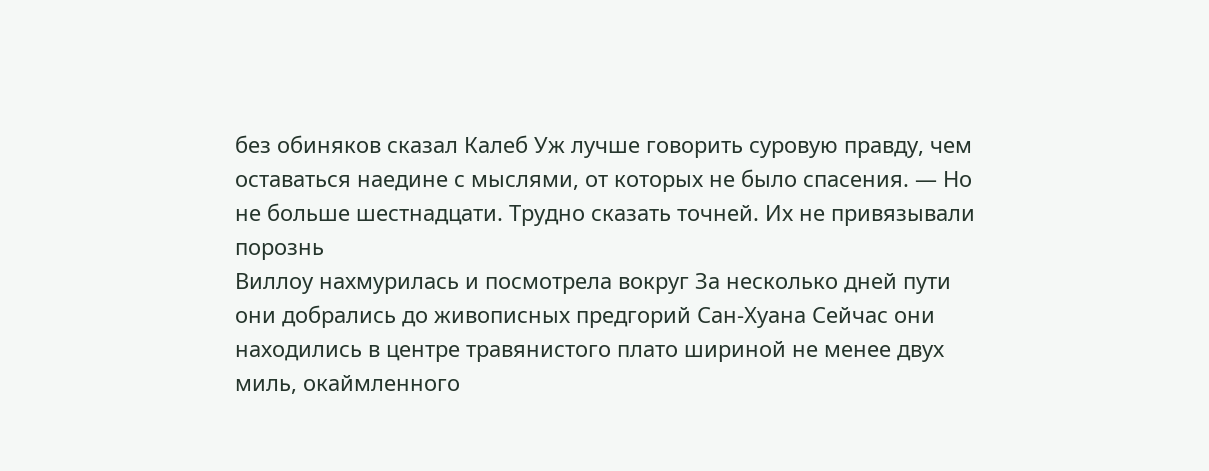без обиняков сказал Калеб Уж лучше говорить суровую правду, чем оставаться наедине с мыслями, от которых не было спасения. — Но не больше шестнадцати. Трудно сказать точней. Их не привязывали порознь
Виллоу нахмурилась и посмотрела вокруг За несколько дней пути они добрались до живописных предгорий Сан-Хуана Сейчас они находились в центре травянистого плато шириной не менее двух миль, окаймленного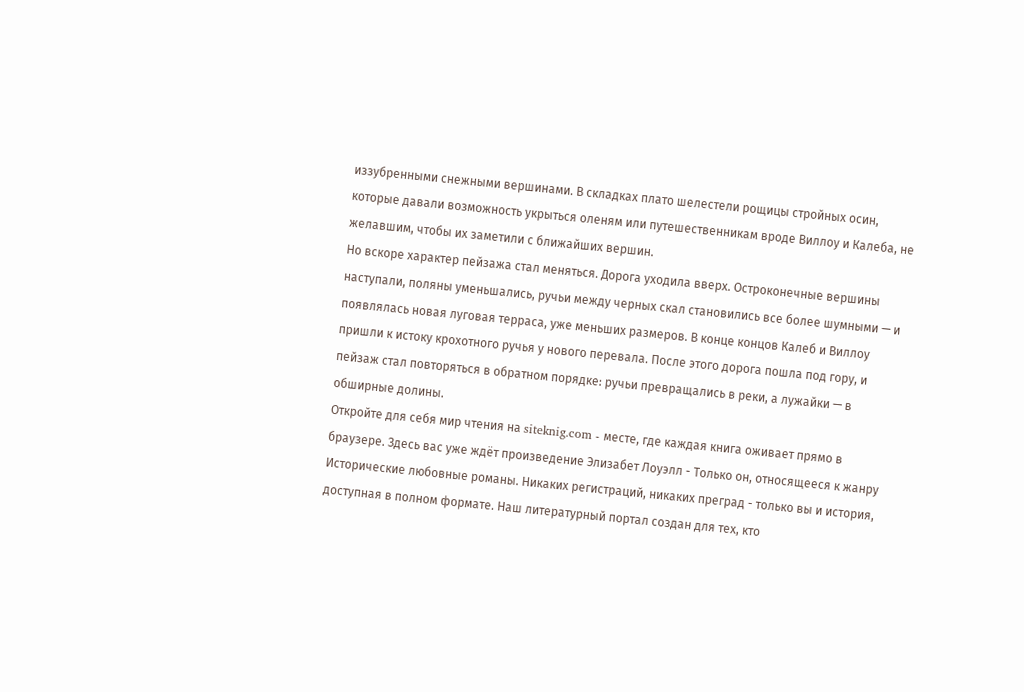иззубренными снежными вершинами. В складках плато шелестели рощицы стройных осин, которые давали возможность укрыться оленям или путешественникам вроде Виллоу и Калеба, не желавшим, чтобы их заметили с ближайших вершин.
Но вскоре характер пейзажа стал меняться. Дорога уходила вверх. Остроконечные вершины наступали, поляны уменьшались, ручьи между черных скал становились все более шумными — и появлялась новая луговая терраса, уже меньших размеров. В конце концов Калеб и Виллоу пришли к истоку крохотного ручья у нового перевала. После этого дорога пошла под гору, и пейзаж стал повторяться в обратном порядке: ручьи превращались в реки, а лужайки — в обширные долины.
Откройте для себя мир чтения на siteknig.com - месте, где каждая книга оживает прямо в браузере. Здесь вас уже ждёт произведение Элизабет Лоуэлл - Только он, относящееся к жанру Исторические любовные романы. Никаких регистраций, никаких преград - только вы и история, доступная в полном формате. Наш литературный портал создан для тех, кто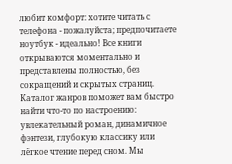любит комфорт: хотите читать с телефона - пожалуйста; предпочитаете ноутбук - идеально! Все книги открываются моментально и представлены полностью, без сокращений и скрытых страниц. Каталог жанров поможет вам быстро найти что-то по настроению: увлекательный роман, динамичное фэнтези, глубокую классику или лёгкое чтение перед сном. Мы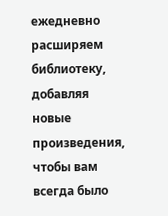ежедневно расширяем библиотеку, добавляя новые произведения, чтобы вам всегда было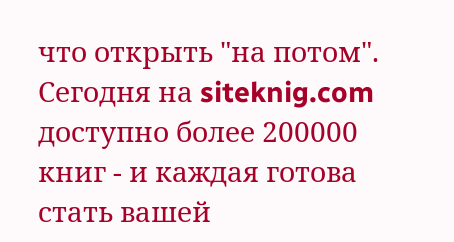что открыть "на потом". Сегодня на siteknig.com доступно более 200000 книг - и каждая готова стать вашей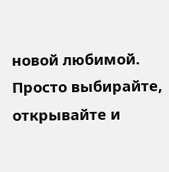новой любимой. Просто выбирайте, открывайте и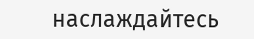наслаждайтесь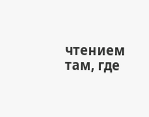чтением там, где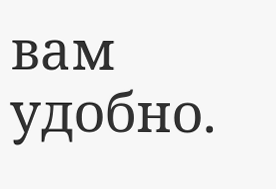вам удобно.